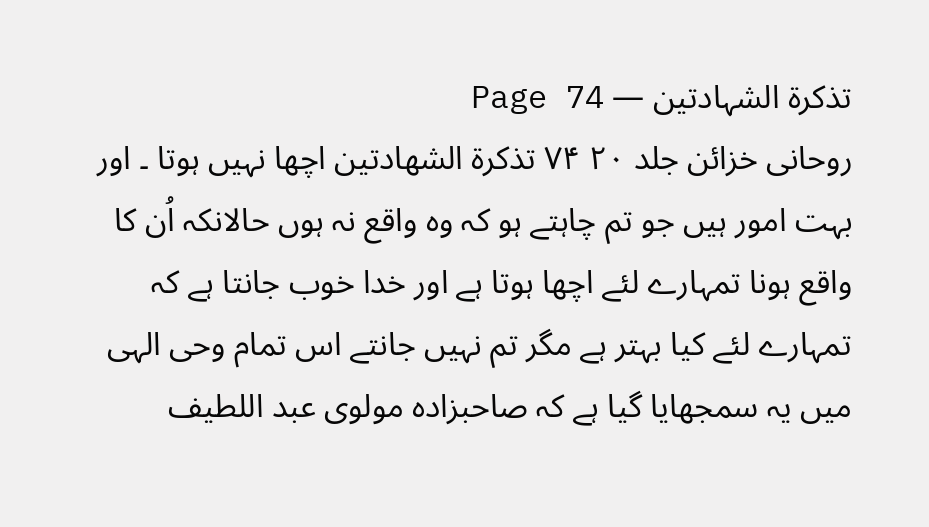تذکرة الشہادتین — Page 74
روحانی خزائن جلد ۲۰ ۷۴ تذكرة الشهادتين اچھا نہیں ہوتا ۔ اور بہت امور ہیں جو تم چاہتے ہو کہ وہ واقع نہ ہوں حالانکہ اُن کا واقع ہونا تمہارے لئے اچھا ہوتا ہے اور خدا خوب جانتا ہے کہ تمہارے لئے کیا بہتر ہے مگر تم نہیں جانتے اس تمام وحی الہی میں یہ سمجھایا گیا ہے کہ صاحبزادہ مولوی عبد اللطیف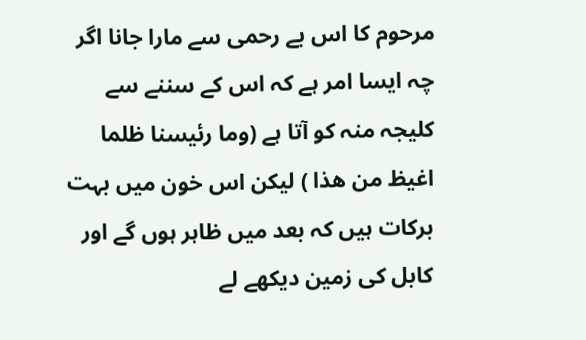مرحوم کا اس بے رحمی سے مارا جانا اگر چہ ایسا امر ہے کہ اس کے سننے سے کلیجہ منہ کو آتا ہے (وما رئيسنا ظلما اغيظ من هذا ) لیکن اس خون میں بہت برکات ہیں کہ بعد میں ظاہر ہوں گے اور کابل کی زمین دیکھے لے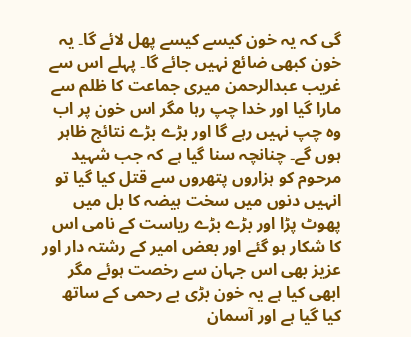گی کہ یہ خون کیسے کیسے پھل لائے گا۔ یہ خون کبھی ضائع نہیں جائے گا۔ پہلے اس سے غریب عبدالرحمن میری جماعت کا ظلم سے مارا گیا اور خدا چپ رہا مگر اس خون پر اب وہ چپ نہیں رہے گا اور بڑے بڑے نتائج ظاہر ہوں گے۔ چنانچہ سنا گیا ہے کہ جب شہید مرحوم کو ہزاروں پتھروں سے قتل کیا گیا تو انہیں دنوں میں سخت ہیضہ کا بل میں پھوٹ پڑا اور بڑے بڑے ریاست کے نامی اس کا شکار ہو گئے اور بعض امیر کے رشتہ دار اور عزیز بھی اس جہان سے رخصت ہوئے مگر ابھی کیا ہے یہ خون بڑی بے رحمی کے ساتھ کیا گیا ہے اور آسمان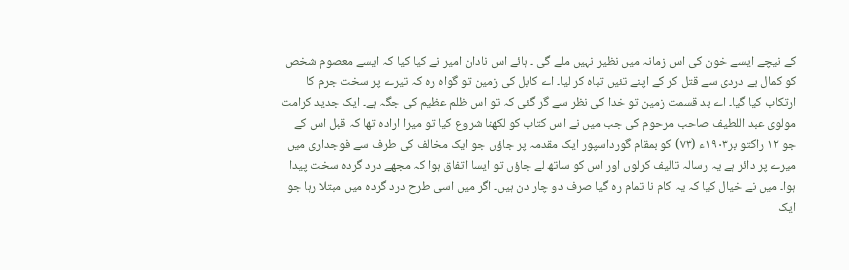کے نیچے ایسے خون کی اس زمانہ میں نظیر نہیں ملے گی ۔ ہائے اس نادان امیر نے کیا کیا کہ ایسے معصوم شخص کو کمال بے دردی سے قتل کر کے اپنے تئیں تباہ کر لیا۔ اے کابل کی زمین تو گواہ رہ کہ تیرے پر سخت جرم کا ارتکاب کیا گیا۔ اے بد قسمت زمین تو خدا کی نظر سے گر گئی کہ تو اس ظلم عظیم کی جگہ ہے۔ ایک جدید کرامت مولوی عبد اللطیف صاحب مرحوم کی جب میں نے اس کتاب کو لکھنا شروع کیا تو میرا ارادہ تھا کہ قبل اس کے جو ۱۲ راکتو بر۱۹۰۳ء (۷۳) کو بمقام گورداسپور ایک مقدمہ پر جاؤں جو ایک مخالف کی طرف سے فوجداری میں میرے پر دائر ہے یہ رسالہ تالیف کرلوں اور اس کو ساتھ لے جاؤں تو ایسا اتفاق ہوا کہ مجھے درد گردہ سخت پیدا ہوا۔ میں نے خیال کیا کہ یہ کام نا تمام رہ گیا صرف دو چار دن ہیں۔ اگر میں اسی طرح درد گردہ میں مبتلا رہا جو ایک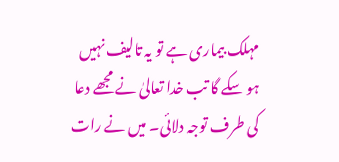مہلک بیماری ہے تو یہ تالیف نہیں ہو سکے گا تب خدا تعالیٰ نے مجھے دعا کی طرف توجہ دلائی۔ میں نے رات